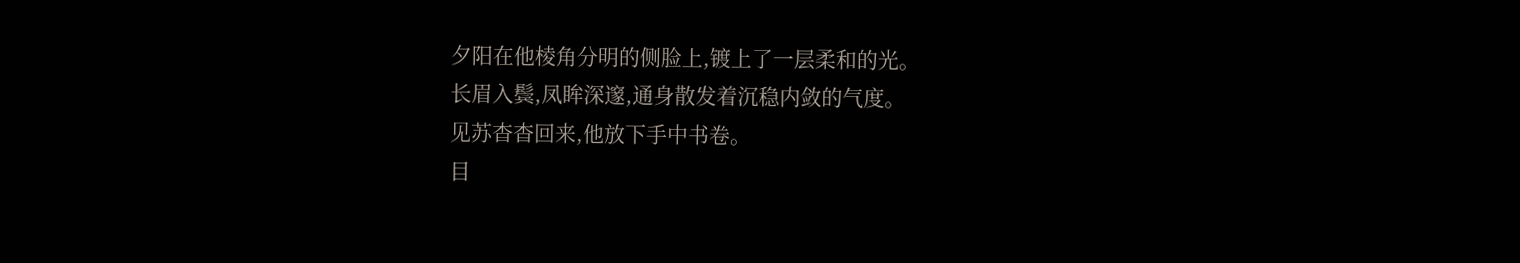夕阳在他棱角分明的侧脸上,镀上了一层柔和的光。
长眉入鬓,凤眸深邃,通身散发着沉稳内敛的气度。
见苏杳杳回来,他放下手中书卷。
目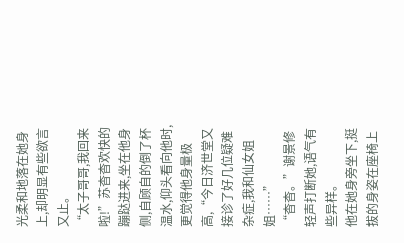光柔和地落在她身上,却明显有些欲言又止。
“太子哥哥,我回来啦!”苏杳杳欢快的蹦跶进来,坐在他身侧,自顾自的倒了杯温水,仰头看向他时,更觉得他身量极高,“今日济世堂又接诊了好几位疑难杂症,我和仙女姐姐……”
“杳杳。”谢景修轻声打断她,语气有些异样。
他在她身旁坐下,挺拔的身姿在座椅上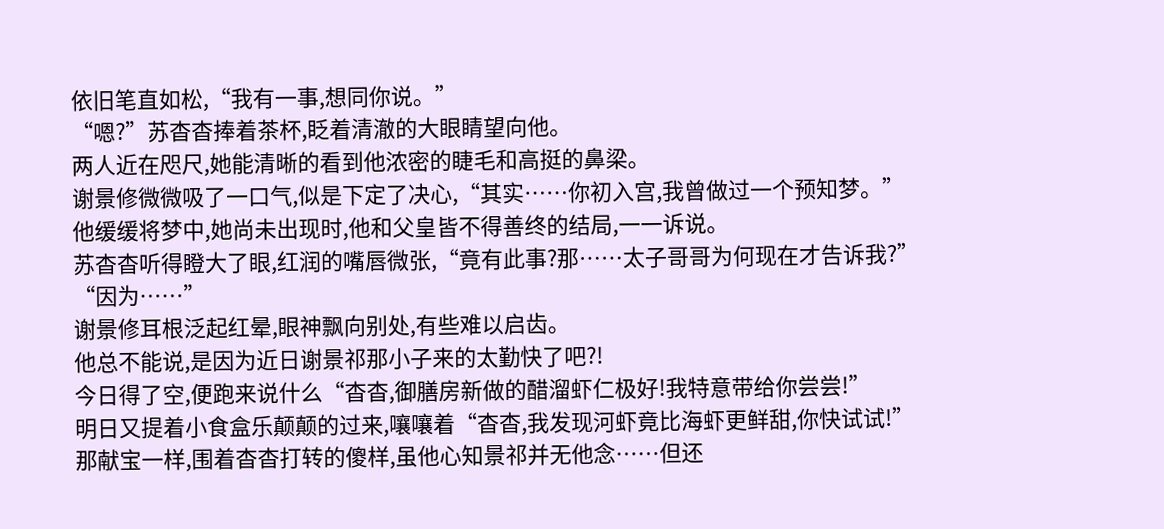依旧笔直如松,“我有一事,想同你说。”
“嗯?”苏杳杳捧着茶杯,眨着清澈的大眼睛望向他。
两人近在咫尺,她能清晰的看到他浓密的睫毛和高挺的鼻梁。
谢景修微微吸了一口气,似是下定了决心,“其实……你初入宫,我曾做过一个预知梦。”
他缓缓将梦中,她尚未出现时,他和父皇皆不得善终的结局,一一诉说。
苏杳杳听得瞪大了眼,红润的嘴唇微张,“竟有此事?那……太子哥哥为何现在才告诉我?”
“因为……”
谢景修耳根泛起红晕,眼神飘向别处,有些难以启齿。
他总不能说,是因为近日谢景祁那小子来的太勤快了吧?!
今日得了空,便跑来说什么“杳杳,御膳房新做的醋溜虾仁极好!我特意带给你尝尝!”
明日又提着小食盒乐颠颠的过来,嚷嚷着“杳杳,我发现河虾竟比海虾更鲜甜,你快试试!”
那献宝一样,围着杳杳打转的傻样,虽他心知景祁并无他念……但还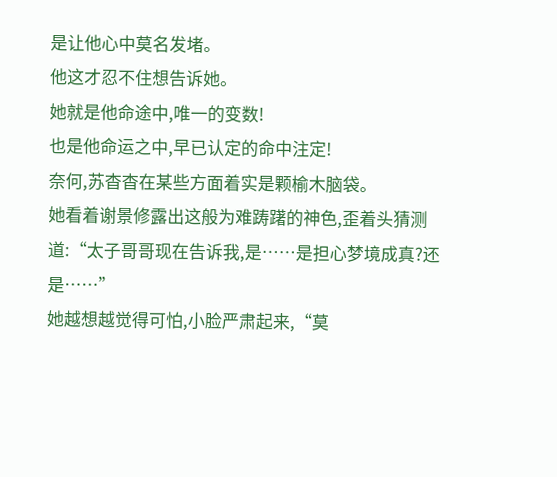是让他心中莫名发堵。
他这才忍不住想告诉她。
她就是他命途中,唯一的变数!
也是他命运之中,早已认定的命中注定!
奈何,苏杳杳在某些方面着实是颗榆木脑袋。
她看着谢景修露出这般为难踌躇的神色,歪着头猜测道:“太子哥哥现在告诉我,是……是担心梦境成真?还是……”
她越想越觉得可怕,小脸严肃起来,“莫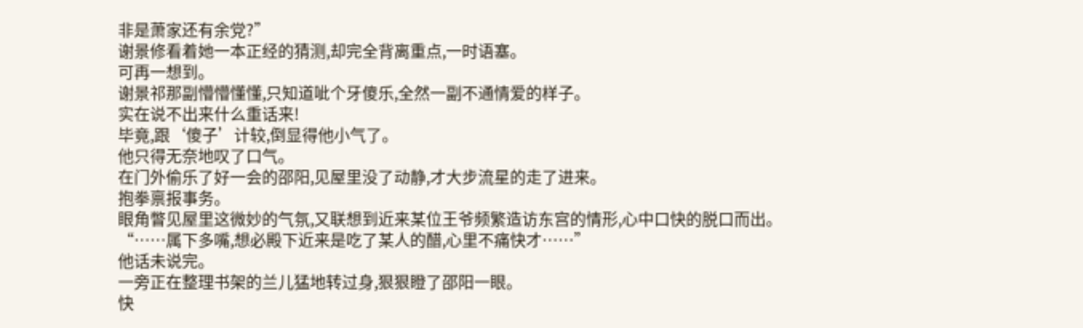非是萧家还有余党?”
谢景修看着她一本正经的猜测,却完全背离重点,一时语塞。
可再一想到。
谢景祁那副懵懵懂懂,只知道呲个牙傻乐,全然一副不通情爱的样子。
实在说不出来什么重话来!
毕竟,跟‘傻子’计较,倒显得他小气了。
他只得无奈地叹了口气。
在门外偷乐了好一会的邵阳,见屋里没了动静,才大步流星的走了进来。
抱拳禀报事务。
眼角瞥见屋里这微妙的气氛,又联想到近来某位王爷频繁造访东宫的情形,心中口快的脱口而出。
“……属下多嘴,想必殿下近来是吃了某人的醋,心里不痛快才……”
他话未说完。
一旁正在整理书架的兰儿猛地转过身,狠狠瞪了邵阳一眼。
快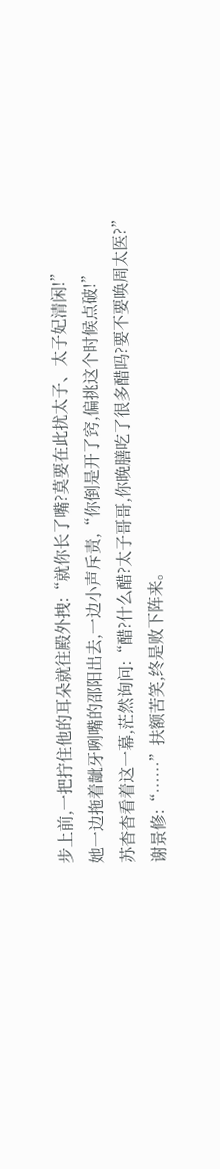步上前,一把拧住他的耳朵就往殿外拽:“就你长了嘴?莫要在此扰太子、太子妃清闲!”
她一边拖着龇牙咧嘴的邵阳出去,一边小声斥责,“你倒是开了窍,偏挑这个时候点破!”
苏杳杳看着这一幕,茫然询问:“醋?什么醋?太子哥哥,你晚膳吃了很多醋吗?要不要唤周太医?”
谢景修:“……”扶额苦笑,终是败下阵来。